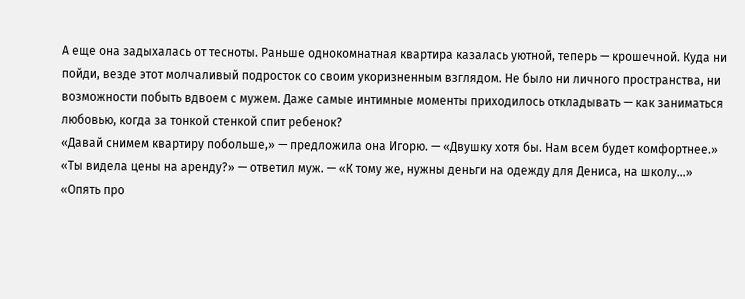А еще она задыхалась от тесноты. Раньше однокомнатная квартира казалась уютной, теперь — крошечной. Куда ни пойди, везде этот молчаливый подросток со своим укоризненным взглядом. Не было ни личного пространства, ни возможности побыть вдвоем с мужем. Даже самые интимные моменты приходилось откладывать — как заниматься любовью, когда за тонкой стенкой спит ребенок?
«Давай снимем квартиру побольше,» — предложила она Игорю. — «Двушку хотя бы. Нам всем будет комфортнее.»
«Ты видела цены на аренду?» — ответил муж. — «К тому же, нужны деньги на одежду для Дениса, на школу…»
«Опять про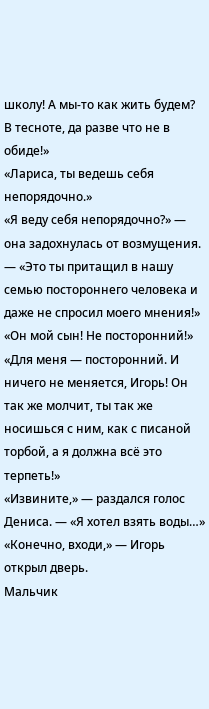школу! А мы-то как жить будем? В тесноте, да разве что не в обиде!»
«Лариса, ты ведешь себя непорядочно.»
«Я веду себя непорядочно?» — она задохнулась от возмущения. — «Это ты притащил в нашу семью постороннего человека и даже не спросил моего мнения!»
«Он мой сын! Не посторонний!»
«Для меня — посторонний. И ничего не меняется, Игорь! Он так же молчит, ты так же носишься с ним, как с писаной торбой, а я должна всё это терпеть!»
«Извините,» — раздался голос Дениса. — «Я хотел взять воды…»
«Конечно, входи,» — Игорь открыл дверь.
Мальчик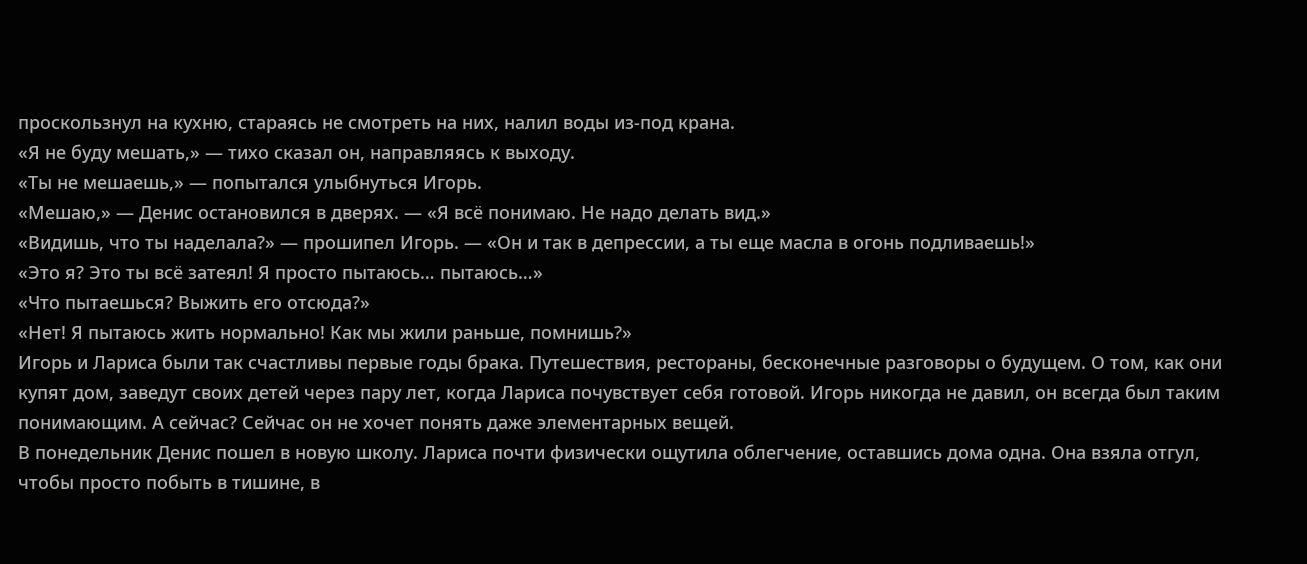проскользнул на кухню, стараясь не смотреть на них, налил воды из-под крана.
«Я не буду мешать,» — тихо сказал он, направляясь к выходу.
«Ты не мешаешь,» — попытался улыбнуться Игорь.
«Мешаю,» — Денис остановился в дверях. — «Я всё понимаю. Не надо делать вид.»
«Видишь, что ты наделала?» — прошипел Игорь. — «Он и так в депрессии, а ты еще масла в огонь подливаешь!»
«Это я? Это ты всё затеял! Я просто пытаюсь… пытаюсь…»
«Что пытаешься? Выжить его отсюда?»
«Нет! Я пытаюсь жить нормально! Как мы жили раньше, помнишь?»
Игорь и Лариса были так счастливы первые годы брака. Путешествия, рестораны, бесконечные разговоры о будущем. О том, как они купят дом, заведут своих детей через пару лет, когда Лариса почувствует себя готовой. Игорь никогда не давил, он всегда был таким понимающим. А сейчас? Сейчас он не хочет понять даже элементарных вещей.
В понедельник Денис пошел в новую школу. Лариса почти физически ощутила облегчение, оставшись дома одна. Она взяла отгул, чтобы просто побыть в тишине, в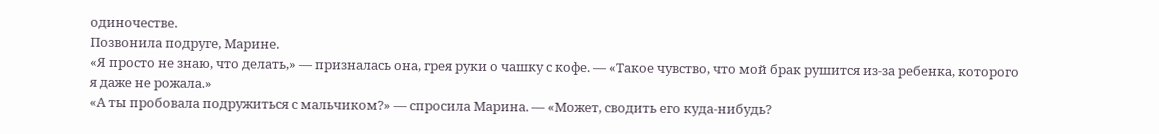одиночестве.
Позвонила подруге, Марине.
«Я просто не знаю, что делать,» — призналась она, грея руки о чашку с кофе. — «Такое чувство, что мой брак рушится из-за ребенка, которого я даже не рожала.»
«А ты пробовала подружиться с мальчиком?» — спросила Марина. — «Может, сводить его куда-нибудь?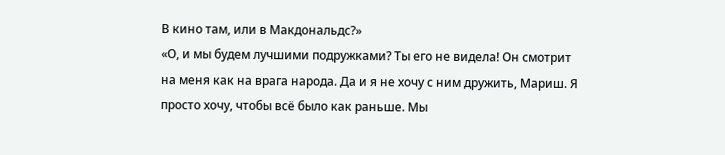В кино там, или в Макдональдс?»
«О, и мы будем лучшими подружками? Ты его не видела! Он смотрит на меня как на врага народа. Да и я не хочу с ним дружить, Мариш. Я просто хочу, чтобы всё было как раньше. Мы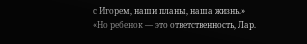с Игорем, наши планы, наша жизнь.»
«Но ребенок — это ответственность, Лар.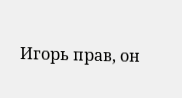Игорь прав, он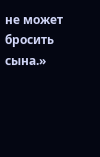не может бросить сына.»